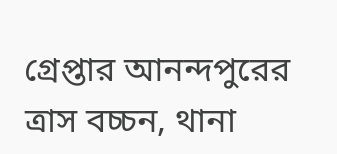গ্রেপ্তার আনন্দপুরের ত্রাস বচ্চন, থানা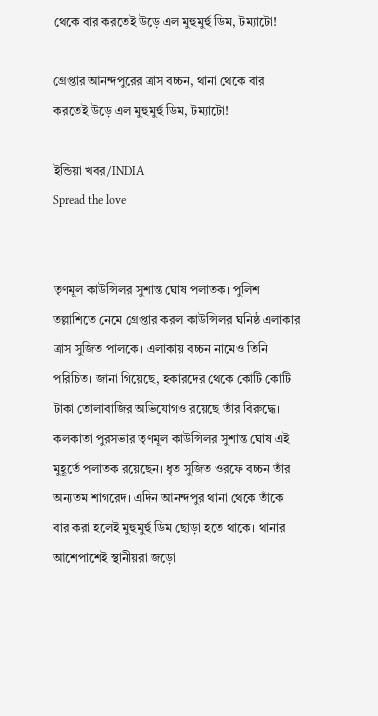থেকে বার করতেই উড়ে এল মুহুমুর্হু ডিম, টম্যাটো!

গ্রেপ্তার আনন্দপুরের ত্রাস বচ্চন, থানা থেকে বার করতেই উড়ে এল মুহুমুর্হু ডিম, টম্যাটো!

ইন্ডিয়া খবর/INDIA
Spread the love


তৃণমূল কাউন্সিলর সুশান্ত ঘোষ পলাতক। পুলিশ তল্লাশিতে নেমে গ্রেপ্তার করল কাউন্সিলর ঘনিষ্ঠ এলাকার ত্রাস সুজিত পালকে। এলাকায় বচ্চন নামেও তিনি পরিচিত। জানা গিয়েছে, হকারদের থেকে কোটি কোটি টাকা তোলাবাজির অভিযোগও রয়েছে তাঁর বিরুদ্ধে। কলকাতা পুরসভার তৃণমূল কাউন্সিলর সুশান্ত ঘোষ এই মুহূর্তে পলাতক রয়েছেন। ধৃত সুজিত ওরফে বচ্চন তাঁর অন্যতম শাগরেদ। এদিন আনন্দপুর থানা থেকে তাঁকে বার করা হলেই মুহুমুর্হু ডিম ছোড়া হতে থাকে। থানার আশেপাশেই স্থানীয়রা জড়ো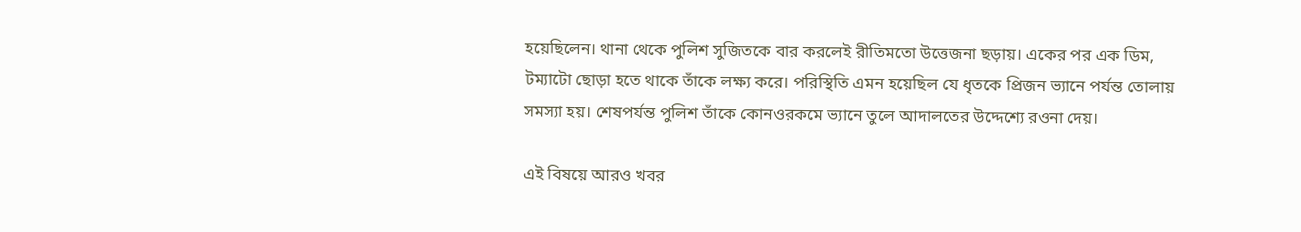হয়েছিলেন। থানা থেকে পুলিশ সুজিতকে বার করলেই রীতিমতো উত্তেজনা ছড়ায়। একের পর এক ডিম, টম্যাটো ছোড়া হতে থাকে তাঁকে লক্ষ্য করে। পরিস্থিতি এমন হয়েছিল যে ধৃতকে প্রিজন ভ্যানে পর্যন্ত তোলায় সমস্যা হয়। শেষপর্যন্ত পুলিশ তাঁকে কোনওরকমে ভ্যানে তুলে আদালতের উদ্দেশ্যে রওনা দেয়।

এই বিষয়ে আরও খবর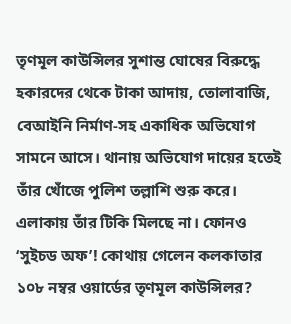তৃণমূল কাউন্সিলর সুশান্ত ঘোষের বিরুদ্ধে হকারদের থেকে টাকা আদায়, তোলাবাজি, বেআইনি নির্মাণ-সহ একাধিক অভিযোগ সামনে আসে। থানায় অভিযোগ দায়ের হতেই তাঁর খোঁজে পুলিশ তল্লাশি শুরু করে। এলাকায় তাঁর টিকি মিলছে না। ফোনও ‘সুইচড অফ’! কোথায় গেলেন কলকাতার ১০৮ নম্বর ওয়ার্ডের তৃণমূল কাউন্সিলর?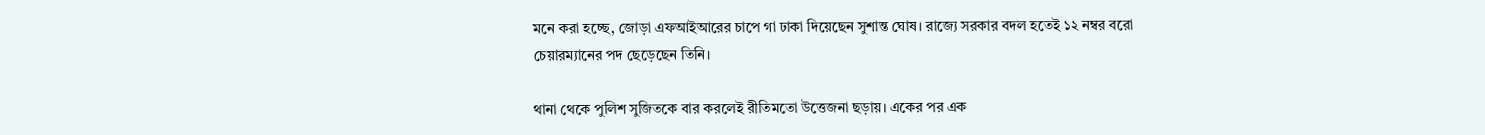মনে করা হচ্ছে, জোড়া এফআইআরের চাপে গা ঢাকা দিয়েছেন সুশান্ত ঘোষ। রাজ্যে সরকার বদল হতেই ১২ নম্বর বরো চেয়ারম্যানের পদ ছেড়েছেন তিনি।

থানা থেকে পুলিশ সুজিতকে বার করলেই রীতিমতো উত্তেজনা ছড়ায়। একের পর এক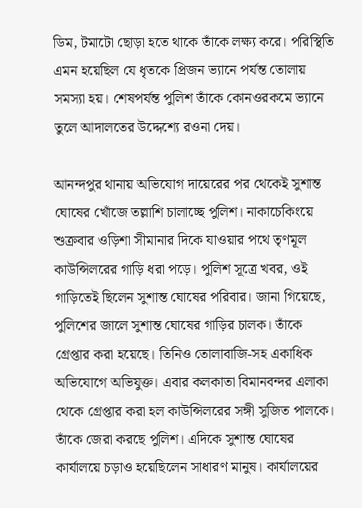ডিম, টমাটো ছোড়া হতে থাকে তাঁকে লক্ষ্য করে। পরিস্থিতি এমন হয়েছিল যে ধৃতকে প্রিজন ভ্যানে পর্যন্ত তোলায় সমস্যা হয়। শেষপর্যন্ত পুলিশ তাঁকে কোনওরকমে ভ্যানে তুলে আদালতের উদ্দেশ্যে রওনা দেয়।

আনন্দপুর থানায় অভিযোগ দায়েরের পর থেকেই সুশান্ত ঘোষের খোঁজে তল্লাশি চালাচ্ছে পুলিশ। নাকাচেকিংয়ে শুক্রবার ওড়িশা সীমানার দিকে যাওয়ার পথে তৃণমূল কাউন্সিলরের গাড়ি ধরা পড়ে। পুলিশ সূত্রে খবর, ওই গাড়িতেই ছিলেন সুশান্ত ঘোষের পরিবার। জানা গিয়েছে, পুলিশের জালে সুশান্ত ঘোষের গাড়ির চালক। তাঁকে গ্রেপ্তার করা হয়েছে। তিনিও তোলাবাজি-সহ একাধিক অভিযোগে অভিযুক্ত। এবার কলকাতা বিমানবন্দর এলাকা থেকে গ্রেপ্তার করা হল কাউন্সিলরের সঙ্গী সুজিত পালকে। তাঁকে জেরা করছে পুলিশ। এদিকে সুশান্ত ঘোষের কার্যালয়ে চড়াও হয়েছিলেন সাধারণ মানুষ। কার্যালয়ের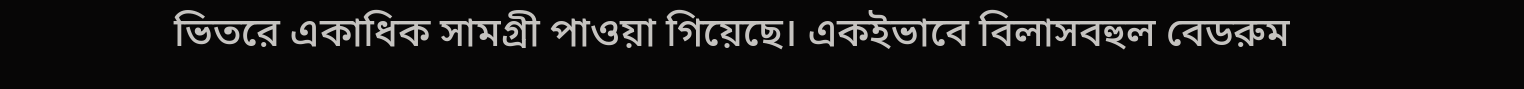ভিতরে একাধিক সামগ্রী পাওয়া গিয়েছে। একইভাবে বিলাসবহুল বেডরুম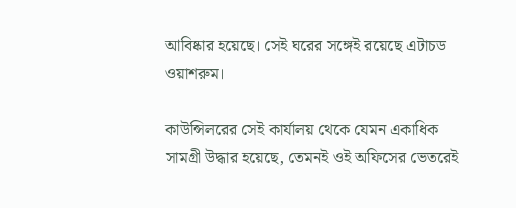আবিষ্কার হয়েছে। সেই ঘরের সঙ্গেই রয়েছে এটাচড ওয়াশরুম।

কাউন্সিলরের সেই কার্যালয় থেকে যেমন একাধিক সামগ্রী উদ্ধার হয়েছে, তেমনই ওই অফিসের ভেতরেই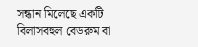সন্ধান মিলেছে একটি বিলাসবহুল বেডরুম বা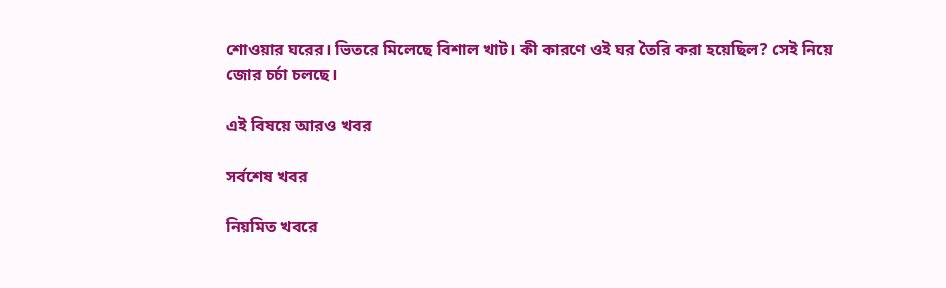শোওয়ার ঘরের। ভিতরে মিলেছে বিশাল খাট। কী কারণে ওই ঘর তৈরি করা হয়েছিল? সেই নিয়ে জোর চর্চা চলছে।

এই বিষয়ে আরও খবর

সর্বশেষ খবর

নিয়মিত খবরে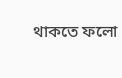থাকতে ফলো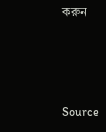করুন





Source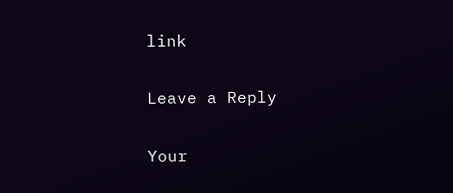link

Leave a Reply

Your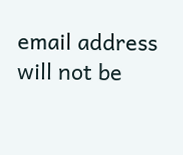email address will not be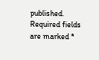published. Required fields are marked *